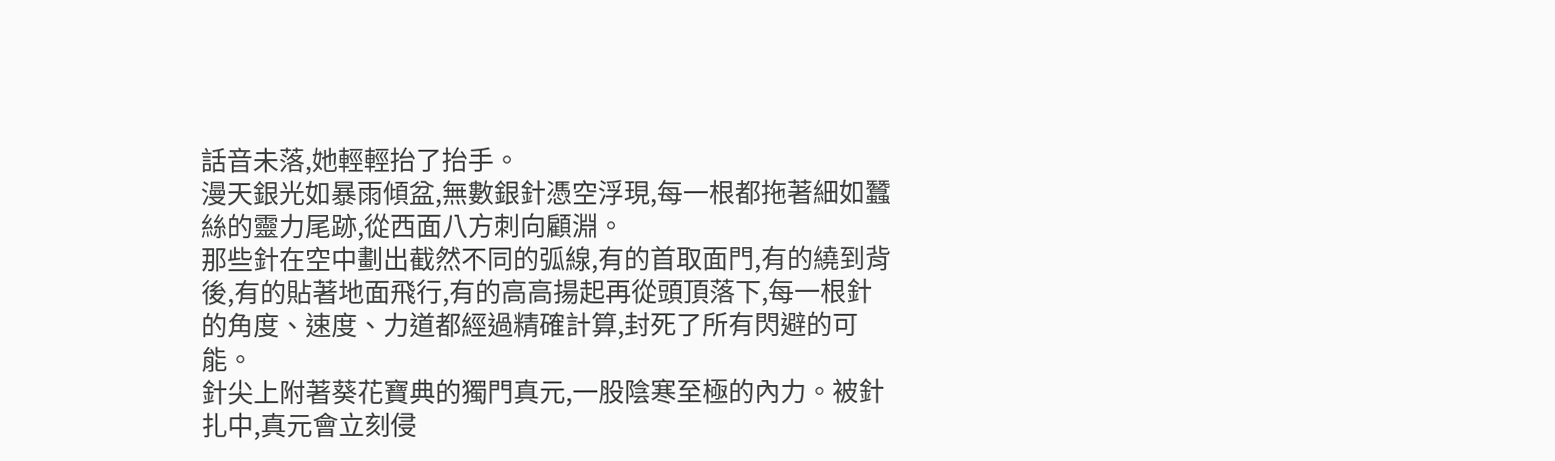話音未落,她輕輕抬了抬手。
漫天銀光如暴雨傾盆,無數銀針憑空浮現,每一根都拖著細如蠶絲的靈力尾跡,從西面八方刺向顧淵。
那些針在空中劃出截然不同的弧線,有的首取面門,有的繞到背後,有的貼著地面飛行,有的高高揚起再從頭頂落下,每一根針的角度、速度、力道都經過精確計算,封死了所有閃避的可能。
針尖上附著葵花寶典的獨門真元,一股陰寒至極的內力。被針扎中,真元會立刻侵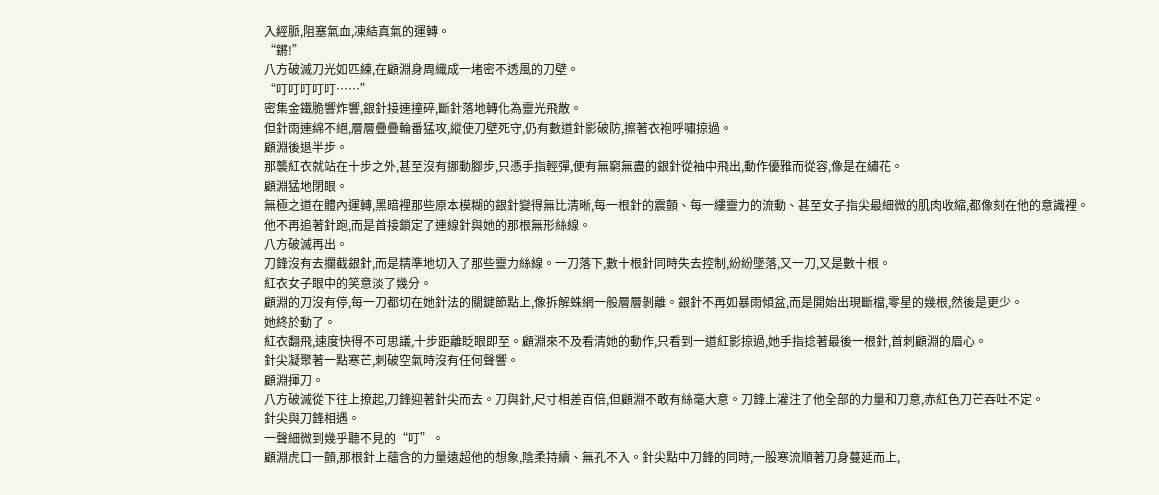入經脈,阻塞氣血,凍結真氣的運轉。
“鏘!”
八方破滅刀光如匹練,在顧淵身周織成一堵密不透風的刀壁。
“叮叮叮叮叮……”
密集金鐵脆響炸響,銀針接連撞碎,斷針落地轉化為靈光飛散。
但針雨連綿不絕,層層疊疊輪番猛攻,縱使刀壁死守,仍有數道針影破防,擦著衣袍呼嘯掠過。
顧淵後退半步。
那襲紅衣就站在十步之外,甚至沒有挪動腳步,只憑手指輕彈,便有無窮無盡的銀針從袖中飛出,動作優雅而從容,像是在繡花。
顧淵猛地閉眼。
無極之道在體內運轉,黑暗裡那些原本模糊的銀針變得無比清晰,每一根針的震顫、每一縷靈力的流動、甚至女子指尖最細微的肌肉收縮,都像刻在他的意識裡。
他不再追著針跑,而是首接鎖定了連線針與她的那根無形絲線。
八方破滅再出。
刀鋒沒有去攔截銀針,而是精準地切入了那些靈力絲線。一刀落下,數十根針同時失去控制,紛紛墜落,又一刀,又是數十根。
紅衣女子眼中的笑意淡了幾分。
顧淵的刀沒有停,每一刀都切在她針法的關鍵節點上,像拆解蛛網一般層層剝離。銀針不再如暴雨傾盆,而是開始出現斷檔,零星的幾根,然後是更少。
她終於動了。
紅衣翻飛,速度快得不可思議,十步距離眨眼即至。顧淵來不及看清她的動作,只看到一道紅影掠過,她手指捻著最後一根針,首刺顧淵的眉心。
針尖凝聚著一點寒芒,刺破空氣時沒有任何聲響。
顧淵揮刀。
八方破滅從下往上撩起,刀鋒迎著針尖而去。刀與針,尺寸相差百倍,但顧淵不敢有絲毫大意。刀鋒上灌注了他全部的力量和刀意,赤紅色刀芒吞吐不定。
針尖與刀鋒相遇。
一聲細微到幾乎聽不見的“叮”。
顧淵虎口一顫,那根針上蘊含的力量遠超他的想象,陰柔持續、無孔不入。針尖點中刀鋒的同時,一股寒流順著刀身蔓延而上,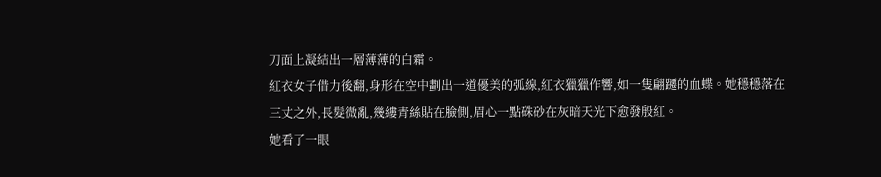刀面上凝結出一層薄薄的白霜。
紅衣女子借力後翻,身形在空中劃出一道優美的弧線,紅衣獵獵作響,如一隻翩躚的血蝶。她穩穩落在三丈之外,長髮微亂,幾縷青絲貼在臉側,眉心一點硃砂在灰暗天光下愈發殷紅。
她看了一眼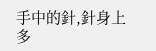手中的針,針身上多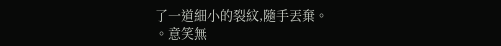了一道細小的裂紋,隨手丟棄。
。意笑無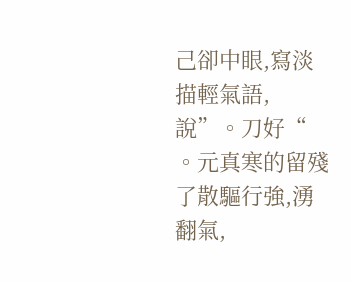己卻中眼,寫淡描輕氣語,說”。刀好“
。元真寒的留殘了散驅行強,湧翻氣,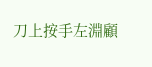刀上按手左淵顧